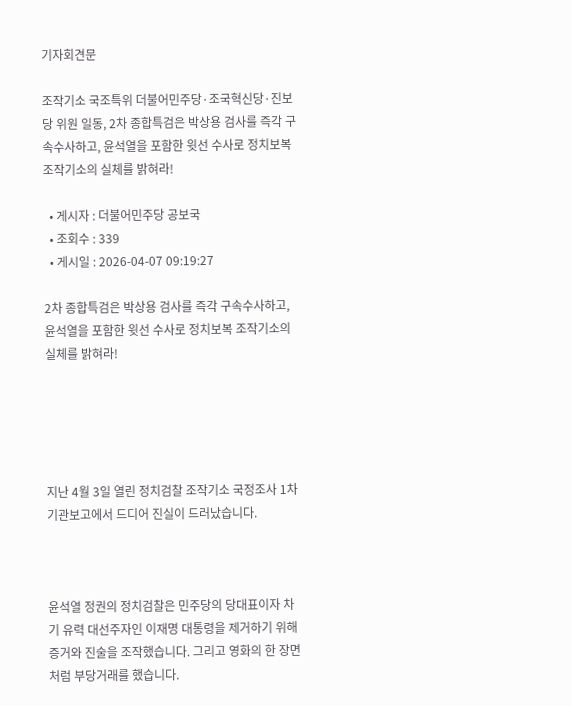기자회견문

조작기소 국조특위 더불어민주당·조국혁신당·진보당 위원 일동, 2차 종합특검은 박상용 검사를 즉각 구속수사하고, 윤석열을 포함한 윗선 수사로 정치보복 조작기소의 실체를 밝혀라!

  • 게시자 : 더불어민주당 공보국
  • 조회수 : 339
  • 게시일 : 2026-04-07 09:19:27

2차 종합특검은 박상용 검사를 즉각 구속수사하고, 윤석열을 포함한 윗선 수사로 정치보복 조작기소의 실체를 밝혀라!





지난 4월 3일 열린 정치검찰 조작기소 국정조사 1차 기관보고에서 드디어 진실이 드러났습니다.



윤석열 정권의 정치검찰은 민주당의 당대표이자 차기 유력 대선주자인 이재명 대통령을 제거하기 위해 증거와 진술을 조작했습니다. 그리고 영화의 한 장면처럼 부당거래를 했습니다.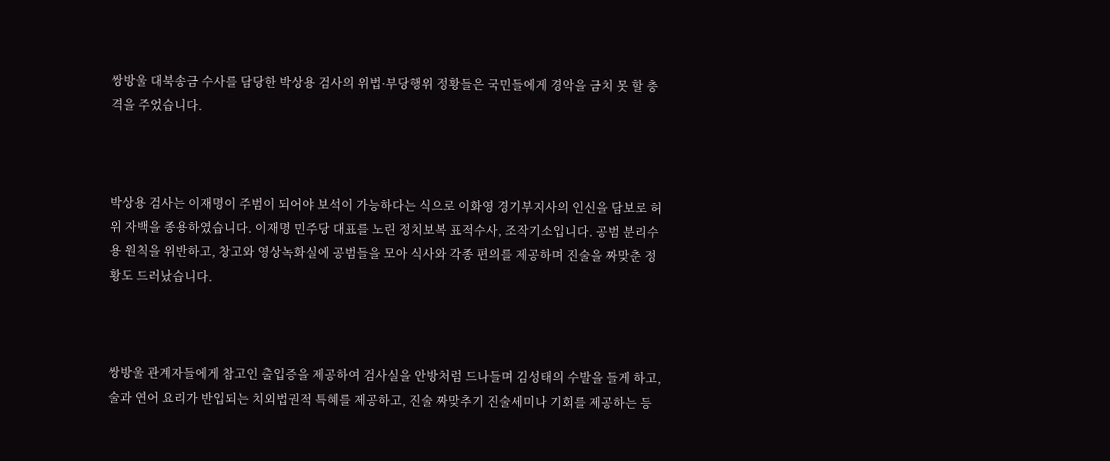쌍방울 대북송금 수사를 담당한 박상용 검사의 위법·부당행위 정황들은 국민들에게 경악을 금치 못 할 충격을 주었습니다.



박상용 검사는 이재명이 주범이 되어야 보석이 가능하다는 식으로 이화영 경기부지사의 인신을 담보로 허위 자백을 종용하였습니다. 이재명 민주당 대표를 노린 정치보복 표적수사, 조작기소입니다. 공범 분리수용 원칙을 위반하고, 창고와 영상녹화실에 공범들을 모아 식사와 각종 편의를 제공하며 진술을 짜맞춘 정황도 드러났습니다.



쌍방울 관계자들에게 참고인 출입증을 제공하여 검사실을 안방처럼 드나들며 김성태의 수발을 들게 하고, 술과 연어 요리가 반입되는 치외법권적 특혜를 제공하고, 진술 짜맞추기 진술세미나 기회를 제공하는 등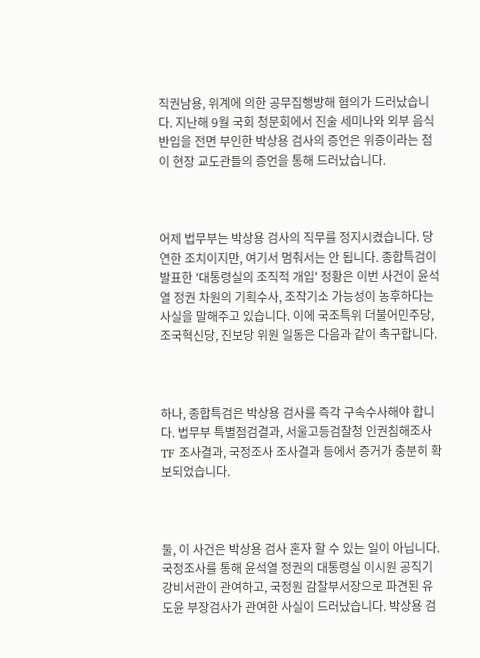직권남용, 위계에 의한 공무집행방해 혐의가 드러났습니다. 지난해 9월 국회 청문회에서 진술 세미나와 외부 음식 반입을 전면 부인한 박상용 검사의 증언은 위증이라는 점이 현장 교도관들의 증언을 통해 드러났습니다.



어제 법무부는 박상용 검사의 직무를 정지시켰습니다. 당연한 조치이지만, 여기서 멈춰서는 안 됩니다. 종합특검이 발표한 '대통령실의 조직적 개입' 정황은 이번 사건이 윤석열 정권 차원의 기획수사, 조작기소 가능성이 농후하다는 사실을 말해주고 있습니다. 이에 국조특위 더불어민주당, 조국혁신당, 진보당 위원 일동은 다음과 같이 촉구합니다.



하나, 종합특검은 박상용 검사를 즉각 구속수사해야 합니다. 법무부 특별점검결과, 서울고등검찰청 인권침해조사TF 조사결과, 국정조사 조사결과 등에서 증거가 충분히 확보되었습니다.



둘, 이 사건은 박상용 검사 혼자 할 수 있는 일이 아닙니다. 국정조사를 통해 윤석열 정권의 대통령실 이시원 공직기강비서관이 관여하고, 국정원 감찰부서장으로 파견된 유도윤 부장검사가 관여한 사실이 드러났습니다. 박상용 검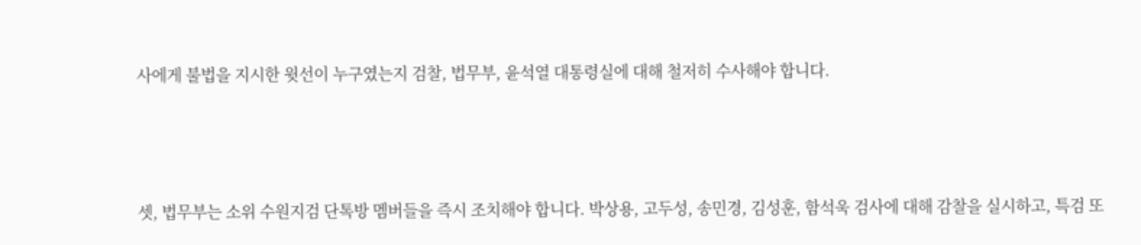사에게 불법을 지시한 윗선이 누구였는지 검찰, 법무부, 윤석열 대통령실에 대해 철저히 수사해야 합니다.



셋, 법무부는 소위 수원지검 단톡방 멤버들을 즉시 조치해야 합니다. 박상용, 고두성, 송민경, 김성훈, 함석욱 검사에 대해 감찰을 실시하고, 특검 또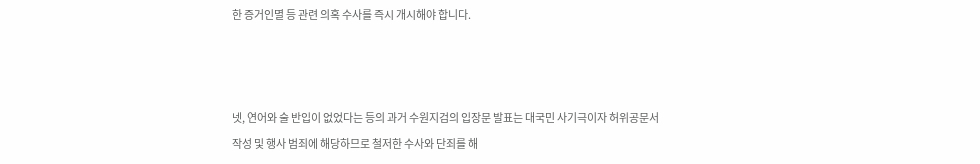한 증거인멸 등 관련 의혹 수사를 즉시 개시해야 합니다.



넷, 연어와 술 반입이 없었다는 등의 과거 수원지검의 입장문 발표는 대국민 사기극이자 허위공문서작성 및 행사 범죄에 해당하므로 철저한 수사와 단죄를 해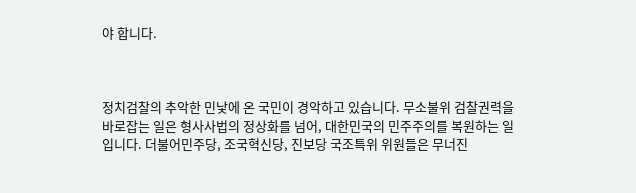야 합니다.



정치검찰의 추악한 민낯에 온 국민이 경악하고 있습니다. 무소불위 검찰권력을 바로잡는 일은 형사사법의 정상화를 넘어, 대한민국의 민주주의를 복원하는 일입니다. 더불어민주당, 조국혁신당, 진보당 국조특위 위원들은 무너진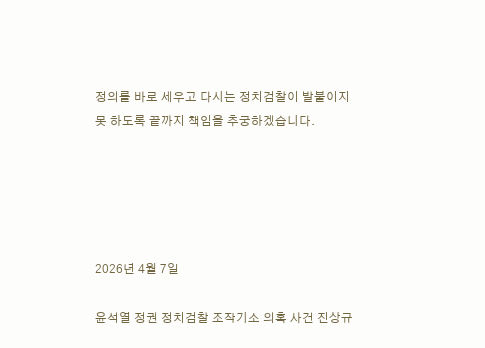정의를 바로 세우고 다시는 정치검찰이 발붙이지 못 하도록 끝까지 책임을 추궁하겠습니다.





2026년 4월 7일

윤석열 정권 정치검찰 조작기소 의혹 사건 진상규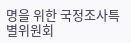명을 위한 국정조사특별위원회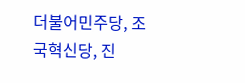더불어민주당, 조국혁신당, 진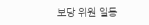보당 위원 일동